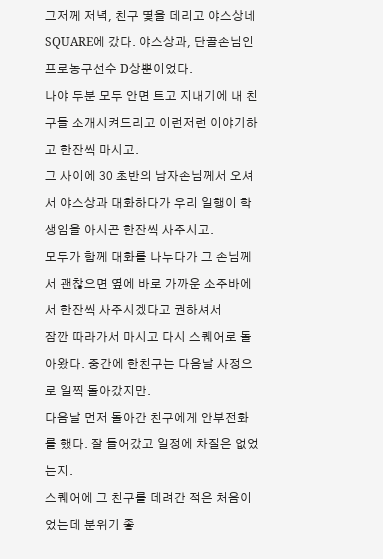그저께 저녁, 친구 몇을 데리고 야스상네 SQUARE에 갔다. 야스상과, 단골손님인 프로농구선수 D상뿐이었다.
나야 두분 모두 안면 트고 지내기에 내 친구들 소개시켜드리고 이런저런 이야기하고 한잔씩 마시고.
그 사이에 30 초반의 남자손님께서 오셔서 야스상과 대화하다가 우리 일행이 학생임을 아시곤 한잔씩 사주시고.
모두가 함께 대화를 나누다가 그 손님께서 괜찮으면 옆에 바로 가까운 소주바에서 한잔씩 사주시겠다고 권하셔서
잠깐 따라가서 마시고 다시 스퀘어로 돌아왔다. 중간에 한친구는 다음날 사정으로 일찍 돌아갔지만.
다음날 먼저 돌아간 친구에게 안부전화를 했다. 잘 들어갔고 일정에 차질은 없었는지.
스퀘어에 그 친구를 데려간 적은 처음이었는데 분위기 좋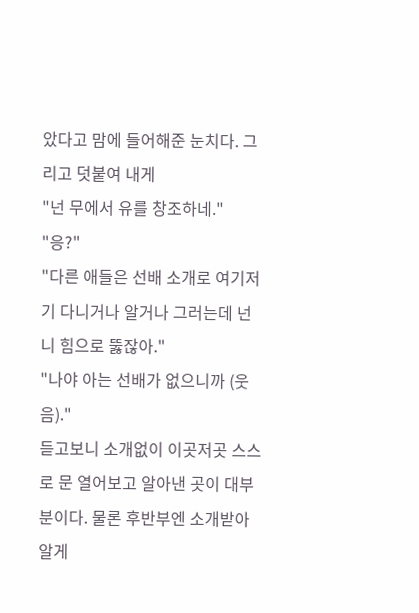았다고 맘에 들어해준 눈치다. 그리고 덧붙여 내게
"넌 무에서 유를 창조하네."
"응?"
"다른 애들은 선배 소개로 여기저기 다니거나 알거나 그러는데 넌 니 힘으로 뚫잖아."
"나야 아는 선배가 없으니까 (웃음)."
듣고보니 소개없이 이곳저곳 스스로 문 열어보고 알아낸 곳이 대부분이다. 물론 후반부엔 소개받아 알게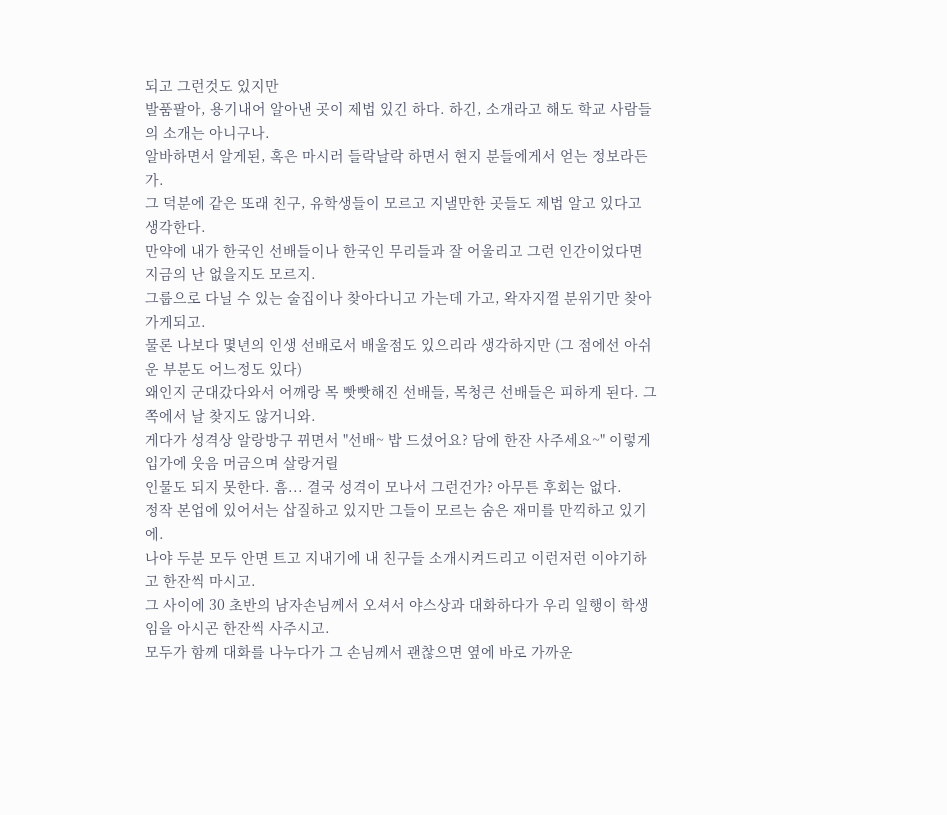되고 그런것도 있지만
발품팔아, 용기내어 알아낸 곳이 제법 있긴 하다. 하긴, 소개라고 해도 학교 사람들의 소개는 아니구나.
알바하면서 알게된, 혹은 마시러 들락날락 하면서 현지 분들에게서 얻는 정보라든가.
그 덕분에 같은 또래 친구, 유학생들이 모르고 지낼만한 곳들도 제법 알고 있다고 생각한다.
만약에 내가 한국인 선배들이나 한국인 무리들과 잘 어울리고 그런 인간이었다면 지금의 난 없을지도 모르지.
그룹으로 다닐 수 있는 술집이나 찾아다니고 가는데 가고, 왁자지껄 분위기만 찾아가게되고.
물론 나보다 몇년의 인생 선배로서 배울점도 있으리라 생각하지만 (그 점에선 아쉬운 부분도 어느정도 있다)
왜인지 군대갔다와서 어깨랑 목 빳빳해진 선배들, 목청큰 선배들은 피하게 된다. 그쪽에서 날 찾지도 않거니와.
게다가 성격상 알랑방구 뀌면서 "선배~ 밥 드셨어요? 담에 한잔 사주세요~" 이렇게 입가에 웃음 머금으며 살랑거릴
인물도 되지 못한다. 흠... 결국 성격이 모나서 그런건가? 아무튼 후회는 없다.
정작 본업에 있어서는 삽질하고 있지만 그들이 모르는 숨은 재미를 만끽하고 있기에.
나야 두분 모두 안면 트고 지내기에 내 친구들 소개시켜드리고 이런저런 이야기하고 한잔씩 마시고.
그 사이에 30 초반의 남자손님께서 오셔서 야스상과 대화하다가 우리 일행이 학생임을 아시곤 한잔씩 사주시고.
모두가 함께 대화를 나누다가 그 손님께서 괜찮으면 옆에 바로 가까운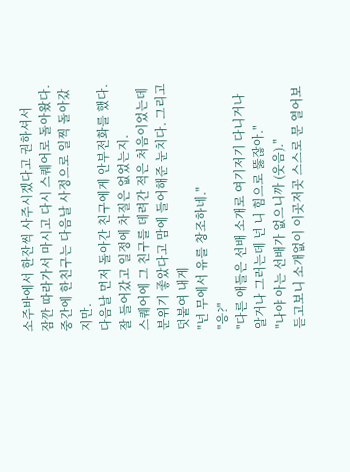소주바에서 한잔씩 사주시겠다고 권하셔서
잠깐 따라가서 마시고 다시 스퀘어로 돌아왔다. 중간에 한친구는 다음날 사정으로 일찍 돌아갔지만.
다음날 먼저 돌아간 친구에게 안부전화를 했다. 잘 들어갔고 일정에 차질은 없었는지.
스퀘어에 그 친구를 데려간 적은 처음이었는데 분위기 좋았다고 맘에 들어해준 눈치다. 그리고 덧붙여 내게
"넌 무에서 유를 창조하네."
"응?"
"다른 애들은 선배 소개로 여기저기 다니거나 알거나 그러는데 넌 니 힘으로 뚫잖아."
"나야 아는 선배가 없으니까 (웃음)."
듣고보니 소개없이 이곳저곳 스스로 문 열어보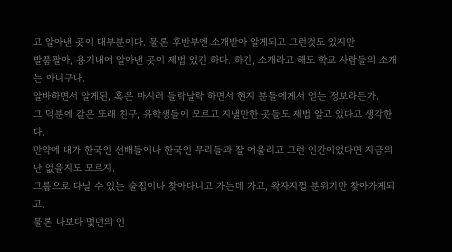고 알아낸 곳이 대부분이다. 물론 후반부엔 소개받아 알게되고 그런것도 있지만
발품팔아, 용기내어 알아낸 곳이 제법 있긴 하다. 하긴, 소개라고 해도 학교 사람들의 소개는 아니구나.
알바하면서 알게된, 혹은 마시러 들락날락 하면서 현지 분들에게서 얻는 정보라든가.
그 덕분에 같은 또래 친구, 유학생들이 모르고 지낼만한 곳들도 제법 알고 있다고 생각한다.
만약에 내가 한국인 선배들이나 한국인 무리들과 잘 어울리고 그런 인간이었다면 지금의 난 없을지도 모르지.
그룹으로 다닐 수 있는 술집이나 찾아다니고 가는데 가고, 왁자지껄 분위기만 찾아가게되고.
물론 나보다 몇년의 인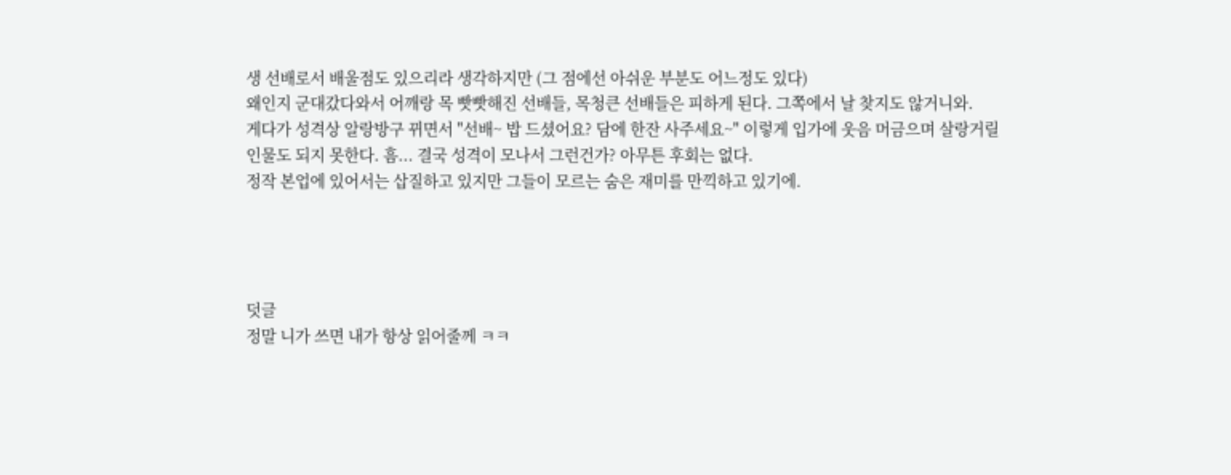생 선배로서 배울점도 있으리라 생각하지만 (그 점에선 아쉬운 부분도 어느정도 있다)
왜인지 군대갔다와서 어깨랑 목 빳빳해진 선배들, 목청큰 선배들은 피하게 된다. 그쪽에서 날 찾지도 않거니와.
게다가 성격상 알랑방구 뀌면서 "선배~ 밥 드셨어요? 담에 한잔 사주세요~" 이렇게 입가에 웃음 머금으며 살랑거릴
인물도 되지 못한다. 흠... 결국 성격이 모나서 그런건가? 아무튼 후회는 없다.
정작 본업에 있어서는 삽질하고 있지만 그들이 모르는 숨은 재미를 만끽하고 있기에.




덧글
정말 니가 쓰면 내가 항상 읽어줄께 ㅋㅋ